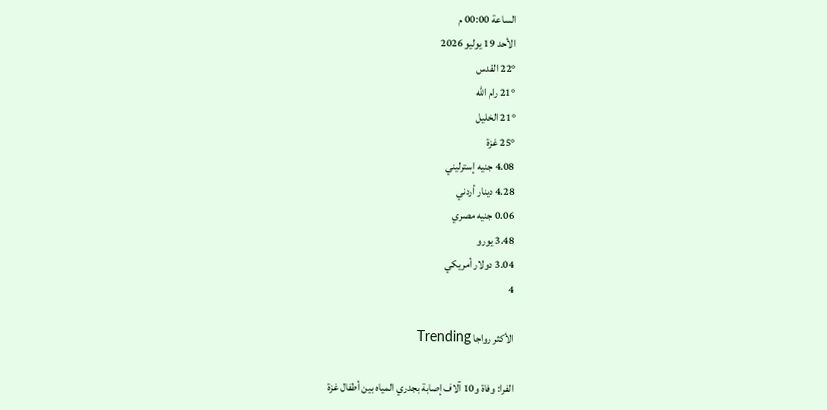الساعة 00:00 م
الأحد 19 يوليو 2026
22° القدس
21° رام الله
21° الخليل
25° غزة
4.08 جنيه إسترليني
4.28 دينار أردني
0.06 جنيه مصري
3.48 يورو
3.04 دولار أمريكي
4

الأكثر رواجا Trending

الفرا: وفاة و10 آلاف إصابة بجدري المياه بين أطفال غزة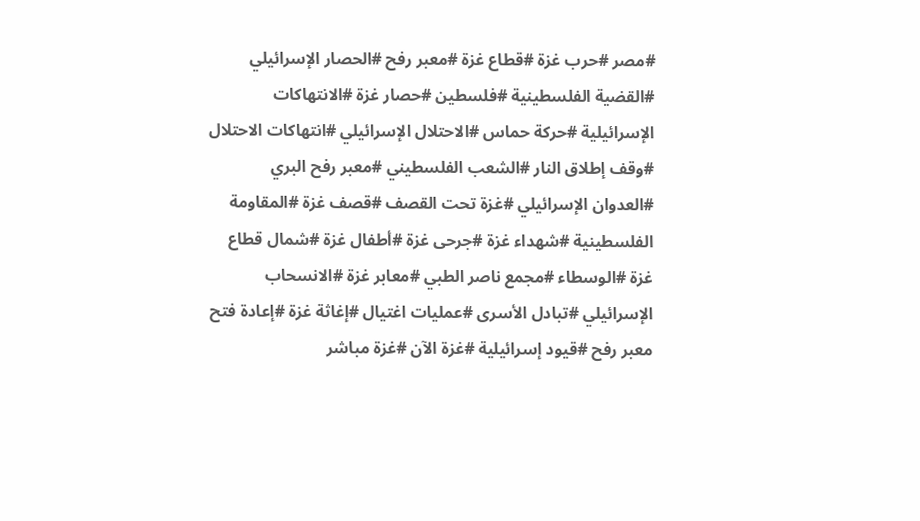#مصر #حرب غزة #قطاع غزة #معبر رفح #الحصار الإسرائيلي #القضية الفلسطينية #فلسطين #حصار غزة #الانتهاكات الإسرائيلية #حركة حماس #الاحتلال الإسرائيلي #انتهاكات الاحتلال #وقف إطلاق النار #الشعب الفلسطيني #معبر رفح البري #العدوان الإسرائيلي #غزة تحت القصف #قصف غزة #المقاومة الفلسطينية #شهداء غزة #جرحى غزة #أطفال غزة #شمال قطاع غزة #الوسطاء #مجمع ناصر الطبي #معابر غزة #الانسحاب الإسرائيلي #تبادل الأسرى #عمليات اغتيال #إغاثة غزة #إعادة فتح معبر رفح #قيود إسرائيلية #غزة الآن #غزة مباشر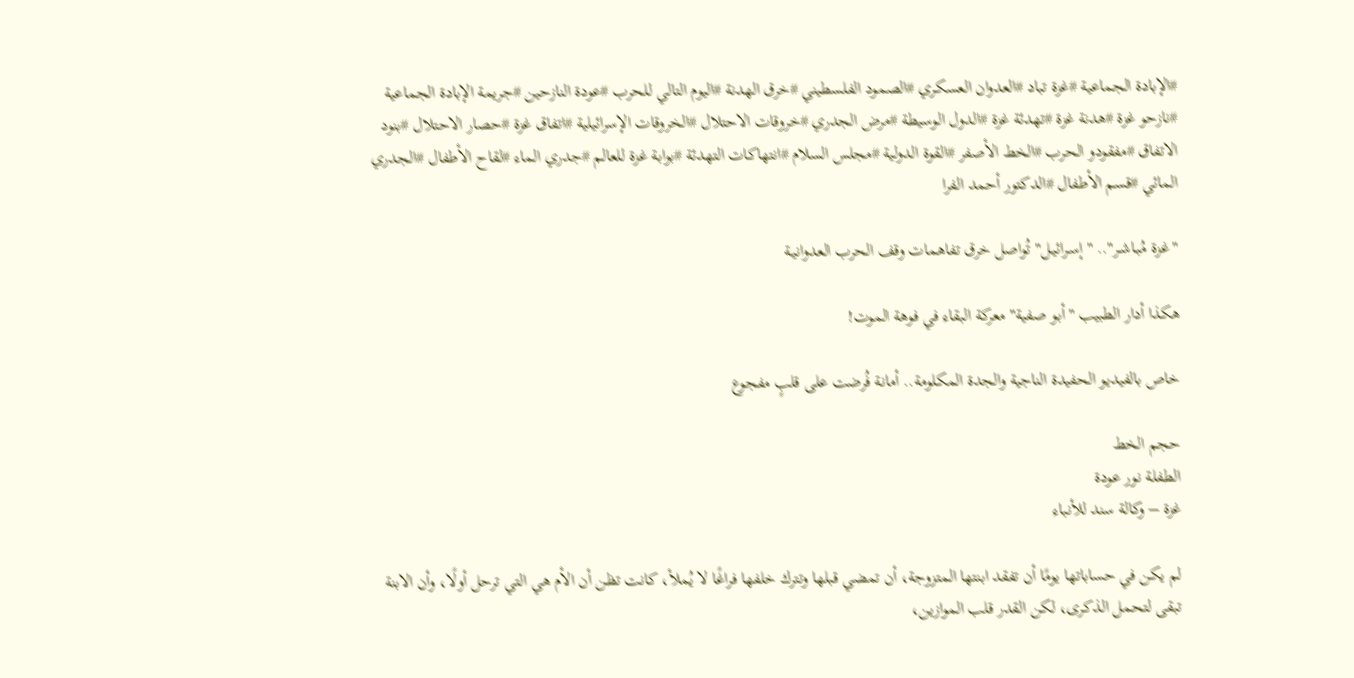#الإبادة الجماعية #غزة تباد #العدوان العسكري #الصمود الفلسطيني #خرق الهدنة #اليوم التالي للحرب #عودة النازحين #جريمة الإبادة الجماعية #نازحو غزة #هدنة غزة #تهدئة غزة #الدول الوسيطة #مرض الجدري #خروقات الاحتلال #الخروقات الإسرائيلية #اتفاق غزة #حصار الاحتلال #بنود الاتفاق #مفقودو الحرب #الخط الأصفر #القوة الدولية #مجلس السلام #انتهاكات التهدئة #بوابة غزة للعالم #جدري الماء #لقاح الأطفال #الجدري المائي #قسم الأطفال #الدكتور أحمد الفرا

"غزة مُبـاشـر".. "إسـرائيـل" تُواصل خرق تفاهمات وقف الحرب العدوانيـة

هكذا أدار الطبيب "أبو صفية" معركة البقاء في فوهة الموت!

خاص بالفيديو الحفيدة الناجية والجدة المكلومة.. أمانة فُرضت على قلبٍ مفجوع

حجم الخط
الطفلة نور عودة
غزة – وكالة سند للأنباء

لم يكن في حساباتها يومًا أن تفقد ابنتها المتزوجة، أن تمضي قبلها وتترك خلفها فراغًا لا يُملأ، كانت تظن أن الأم هي التي ترحل أولًا، وأن الابنة تبقى لتحمل الذكرى، لكن القدر قلب الموازين،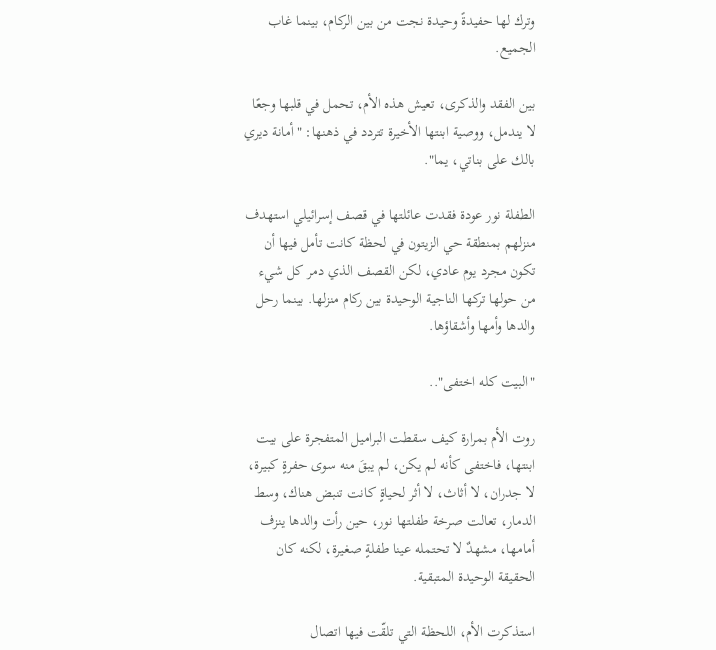وترك لها حفيدةً وحيدة نجت من بين الركام، بينما غاب الجميع.

بين الفقد والذكرى، تعيش هذه الأم، تحمل في قلبها وجعًا لا يندمل، ووصية ابنتها الأخيرة تتردد في ذهنها: "أمانة ديري بالك على بناتي، يما".

الطفلة نور عودة فقدت عائلتها في قصف إسرائيلي استهدف منزلهم بمنطقة حي الزيتون في لحظة كانت تأمل فيها أن تكون مجرد يوم عادي، لكن القصف الذي دمر كل شيء من حولها تركها الناجية الوحيدة بين ركام منزلها. بينما رحل والدها وأمها وأشقاؤها.

"البيت كله اختفى"..

روت الأم بمرارة كيف سقطت البراميل المتفجرة على بيت ابنتها، فاختفى كأنه لم يكن، لم يبقَ منه سوى حفرةٍ كبيرة، لا جدران، لا أثاث، لا أثر لحياةٍ كانت تنبض هناك، وسط الدمار، تعالت صرخة طفلتها نور، حين رأت والدها ينزف أمامها، مشهدٌ لا تحتمله عينا طفلةٍ صغيرة، لكنه كان الحقيقة الوحيدة المتبقية.

استذكرت الأم، اللحظة التي تلقّت فيها اتصال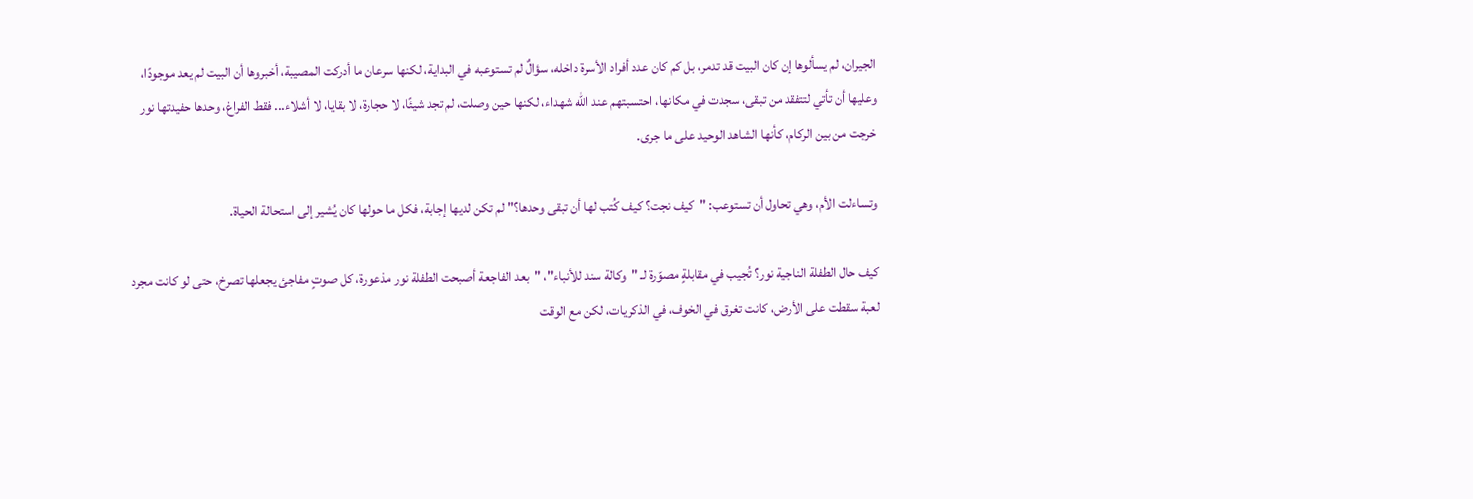الجيران، لم يسألوها إن كان البيت قد تدمر، بل كم كان عدد أفراد الأسرة داخله، سؤالٌ لم تستوعبه في البداية، لكنها سرعان ما أدركت المصيبة، أخبروها أن البيت لم يعد موجودًا، وعليها أن تأتي لتتفقد من تبقى، سجدت في مكانها، احتسبتهم عند الله شهداء، لكنها حين وصلت، لم تجد شيئًا، لا حجارة، لا بقايا، لا أشلاء... فقط الفراغ، وحدها حفيدتها نور خرجت من بين الركام، كأنها الشاهد الوحيد على ما جرى.

وتساءلت الأم، وهي تحاول أن تستوعب: "كيف نجت؟ كيف كُتب لها أن تبقى وحدها؟" لم تكن لديها إجابة، فكل ما حولها كان يُشير إلى استحالة الحياة.

كيف حال الطفلة الناجية نور؟ تُجيب في مقابلةٍ مصوّرة لـ "وكالة سند للأنباء"، "بعد الفاجعة أصبحت الطفلة نور مذعورة، كل صوتٍ مفاجئ يجعلها تصرخ، حتى لو كانت مجرد لعبة سقطت على الأرض، كانت تغرق في الخوف، في الذكريات، لكن مع الوقت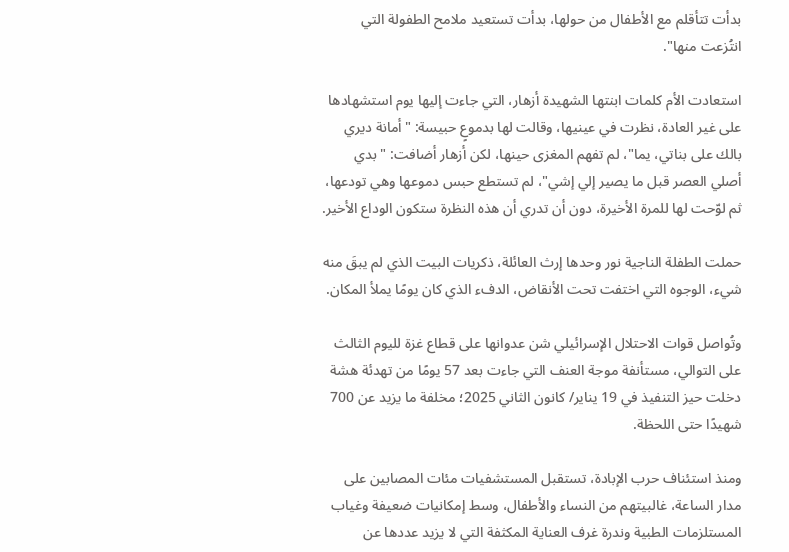بدأت تتأقلم مع الأطفال من حولها، بدأت تستعيد ملامح الطفولة التي انتُزعت منها".

استعادت الأم كلمات ابنتها الشهيدة أزهار، التي جاءت إليها يوم استشهادها على غير العادة، نظرت في عينيها، وقالت لها بدموعٍ حبيسة: "أمانة ديري بالك على بناتي، يما"، لم تفهم المغزى حينها، لكن أزهار أضافت: "بدي أصلي العصر قبل ما يصير إلي إشي"، لم تستطع حبس دموعها وهي تودعها، ثم لوّحت لها للمرة الأخيرة، دون أن تدري أن هذه النظرة ستكون الوداع الأخير.

حملت الطفلة الناجية نور وحدها إرث العائلة، ذكريات البيت الذي لم يبقَ منه شيء، الوجوه التي اختفت تحت الأنقاض، الدفء الذي كان يومًا يملأ المكان.

وتُواصل قوات الاحتلال الإسرائيلي شن عدوانها على قطاع غزة لليوم الثالث على التوالي، مستأنفة موجة العنف التي جاءت بعد 57 يومًا من تهدئة هشة دخلت حيز التنفيذ في 19 يناير/ كانون الثاني 2025؛ مخلفة ما يزيد عن 700 شهيدًا حتى اللحظة.

ومنذ استئناف حرب الإبادة، تستقبل المستشفيات مئات المصابين على مدار الساعة، غالبيتهم من النساء والأطفال، وسط إمكانيات ضعيفة وغياب المستلزمات الطبية وندرة غرف العناية المكثفة التي لا يزيد عددها عن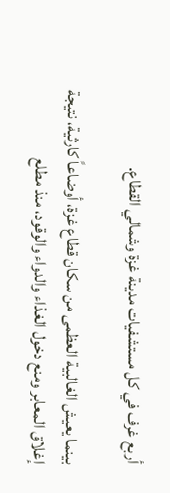أربع غرف في كل مستشفيات مدينة غزة وشمالي القطاع.

بينما يعيش الغالبية العظمى من سكان قطاع غزة، أوضاعاً كارثية، نتيجة إغلاق المعابر ومنع دخول الغذاء والدواء والوقود، منذ مطلع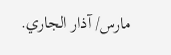مارس/ آذار الجاري.